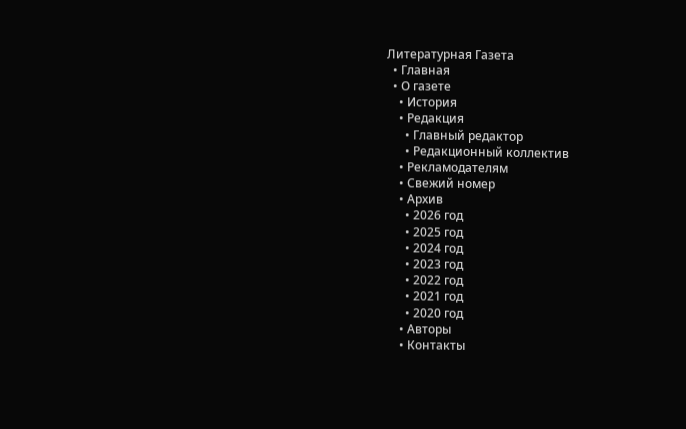Литературная Газета
  • Главная
  • О газете
    • История
    • Редакция
      • Главный редактор
      • Редакционный коллектив
    • Рекламодателям
    • Свежий номер
    • Архив
      • 2026 год
      • 2025 год
      • 2024 год
      • 2023 год
      • 2022 год
      • 2021 год
      • 2020 год
    • Авторы
    • Контакты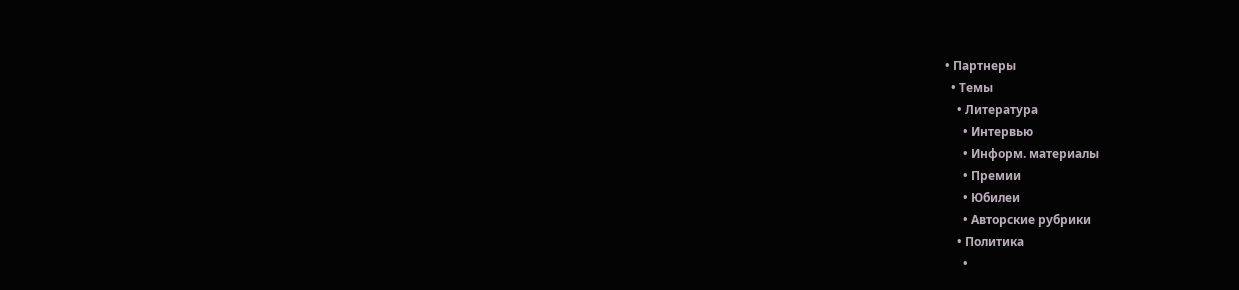• Партнеры
  • Темы
    • Литература
      • Интервью
      • Информ. материалы
      • Премии
      • Юбилеи
      • Авторские рубрики
    • Политика
      •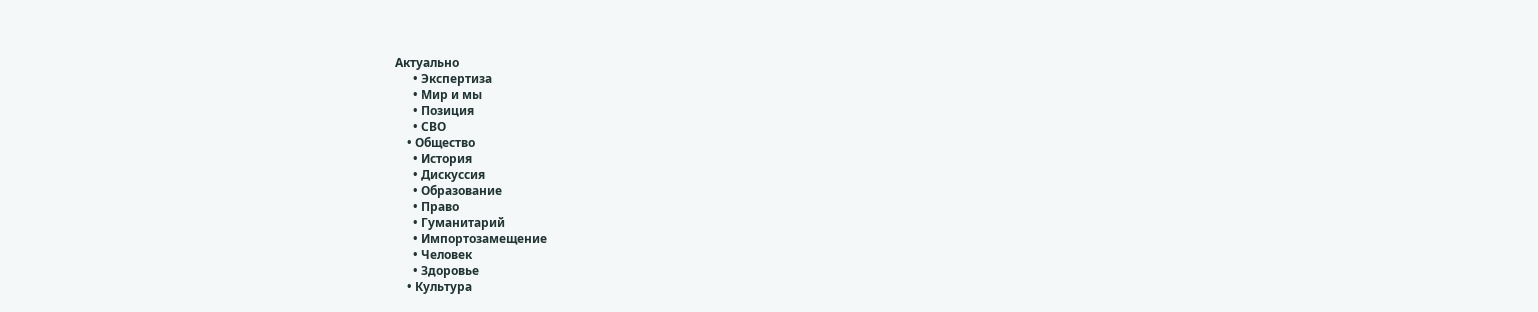Актуально
      • Экспертиза
      • Мир и мы
      • Позиция
      • СВО
    • Общество
      • История
      • Дискуссия
      • Образование
      • Право
      • Гуманитарий
      • Импортозамещение
      • Человек
      • Здоровье
    • Культура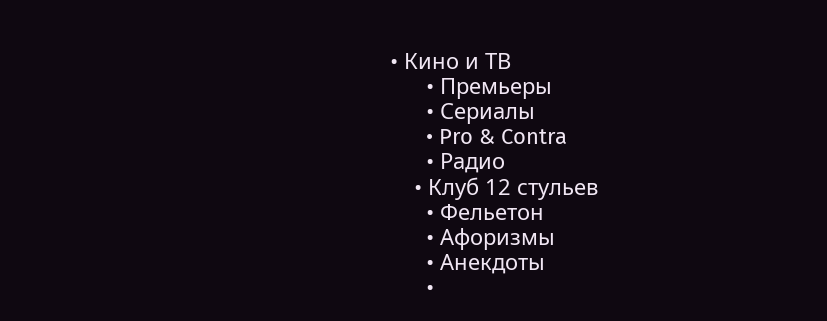• Кино и ТВ
      • Премьеры
      • Сериалы
      • Pro & Contra
      • Радио
    • Клуб 12 стульев
      • Фельетон
      • Афоризмы
      • Анекдоты
      •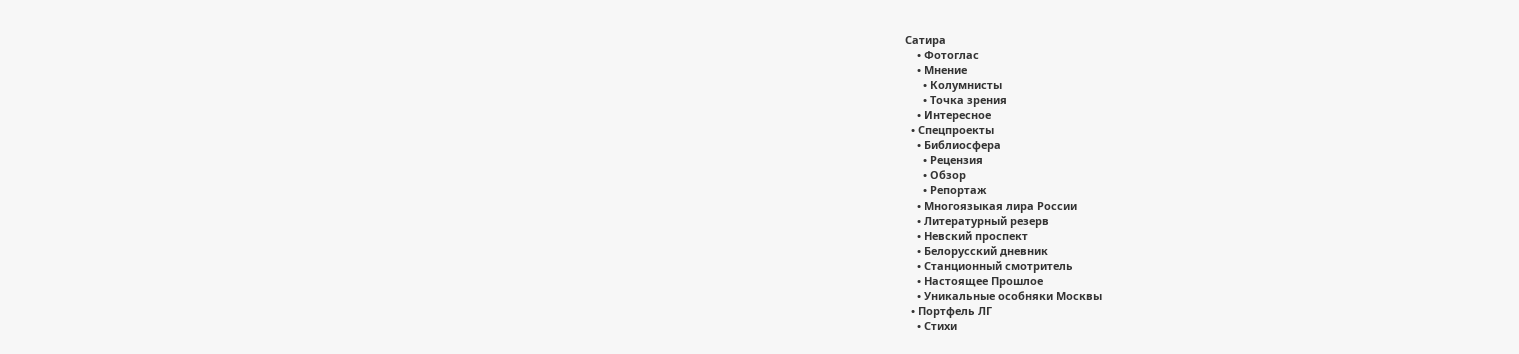Сатира
    • Фотоглас
    • Мнение
      • Колумнисты
      • Точка зрения
    • Интересное
  • Спецпроекты
    • Библиосфера
      • Рецензия
      • Обзор
      • Репортаж
    • Многоязыкая лира России
    • Литературный резерв
    • Невский проспект
    • Белорусский дневник
    • Станционный смотритель
    • Настоящее Прошлое
    • Уникальные особняки Москвы
  • Портфель ЛГ
    • Стихи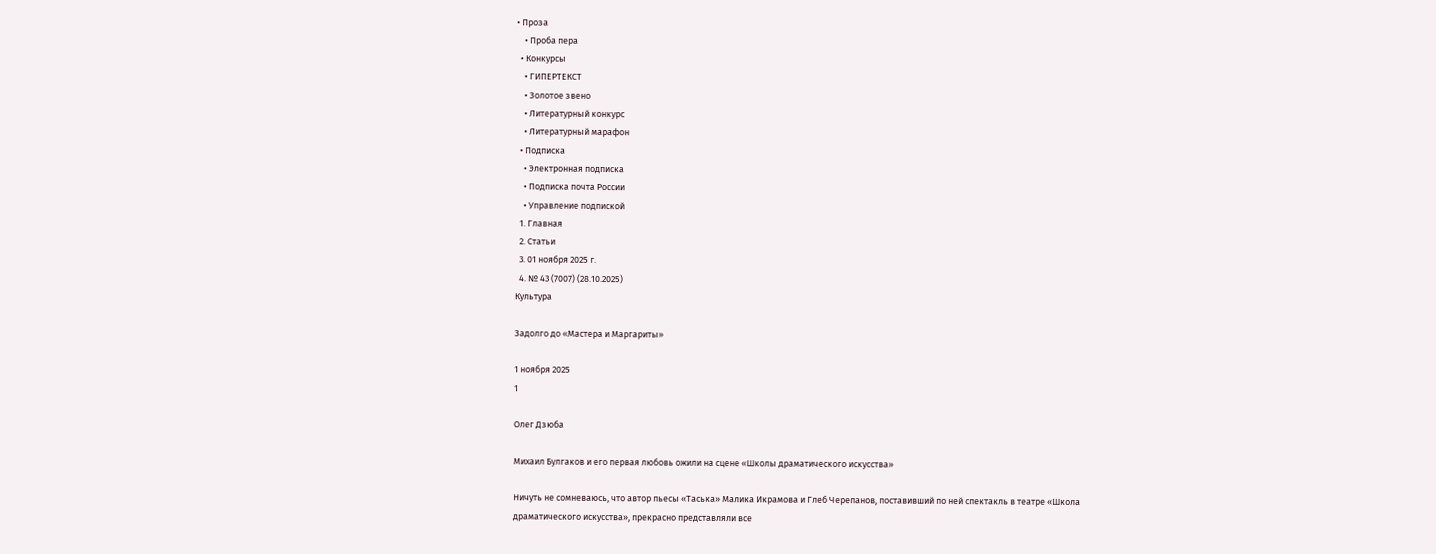• Проза
    • Проба пера
  • Конкурсы
    • ГИПЕРТЕКСТ
    • Золотое звено
    • Литературный конкурс
    • Литературный марафон
  • Подписка
    • Электронная подписка
    • Подписка почта России
    • Управление подпиской
  1. Главная
  2. Статьи
  3. 01 ноября 2025 г.
  4. № 43 (7007) (28.10.2025)
Культура

Задолго до «Мастера и Маргариты»

1 ноября 2025
1

Олег Дзюба

Михаил Булгаков и его первая любовь ожили на сцене «Школы драматического искусства»

Ничуть не сомневаюсь, что автор пьесы «Таська» Малика Икрамова и Глеб Черепанов, поставивший по ней спектакль в театре «Школа драматического искусства», прекрасно представляли все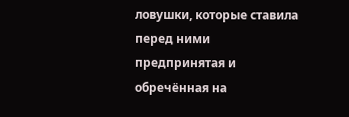ловушки, которые ставила перед ними предпринятая и обречённая на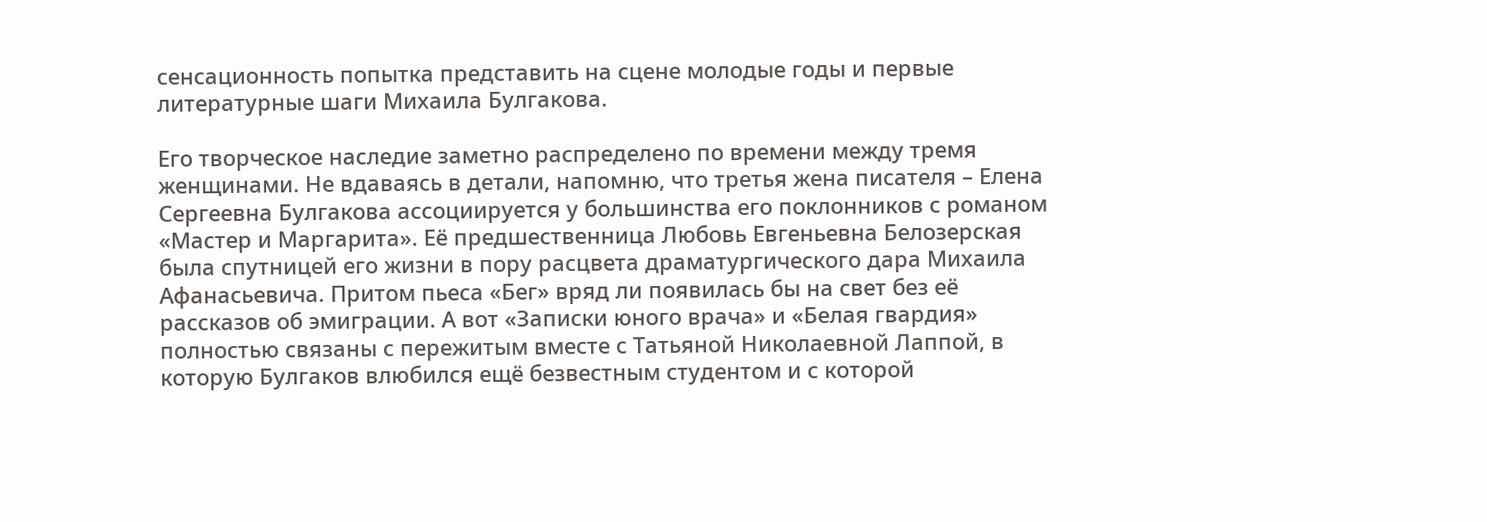сенсационность попытка представить на сцене молодые годы и первые литературные шаги Михаила Булгакова.

Его творческое наследие заметно распределено по времени между тремя женщинами. Не вдаваясь в детали, напомню, что третья жена писателя – Елена Сергеевна Булгакова ассоциируется у большинства его поклонников с романом «Мастер и Маргарита». Её предшественница Любовь Евгеньевна Белозерская была спутницей его жизни в пору расцвета драматургического дара Михаила Афанасьевича. Притом пьеса «Бег» вряд ли появилась бы на свет без её рассказов об эмиграции. А вот «Записки юного врача» и «Белая гвардия» полностью связаны с пережитым вместе с Татьяной Николаевной Лаппой, в которую Булгаков влюбился ещё безвестным студентом и с которой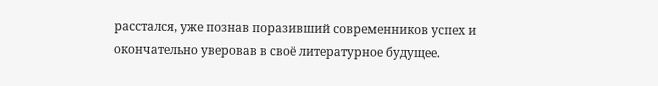расстался, уже познав поразивший современников успех и окончательно уверовав в своё литературное будущее.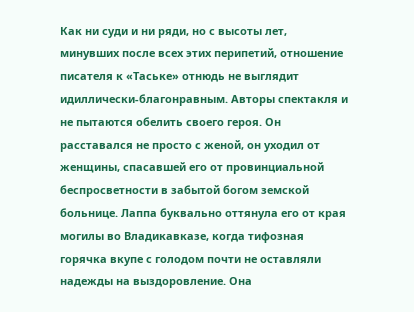Как ни суди и ни ряди, но с высоты лет, минувших после всех этих перипетий, отношение писателя к «Таське» отнюдь не выглядит идиллически-благонравным. Авторы спектакля и не пытаются обелить своего героя. Он расставался не просто с женой, он уходил от женщины, спасавшей его от провинциальной беспросветности в забытой богом земской больнице. Лаппа буквально оттянула его от края могилы во Владикавказе, когда тифозная горячка вкупе с голодом почти не оставляли надежды на выздоровление. Она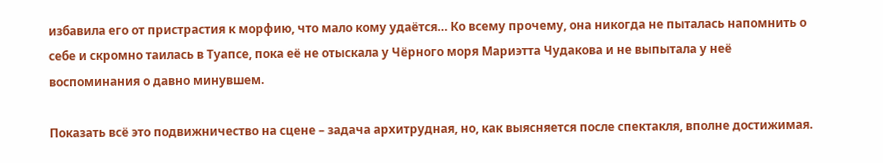избавила его от пристрастия к морфию, что мало кому удаётся… Ко всему прочему, она никогда не пыталась напомнить о себе и скромно таилась в Туапсе, пока её не отыскала у Чёрного моря Мариэтта Чудакова и не выпытала у неё воспоминания о давно минувшем.

Показать всё это подвижничество на сцене – задача архитрудная, но, как выясняется после спектакля, вполне достижимая.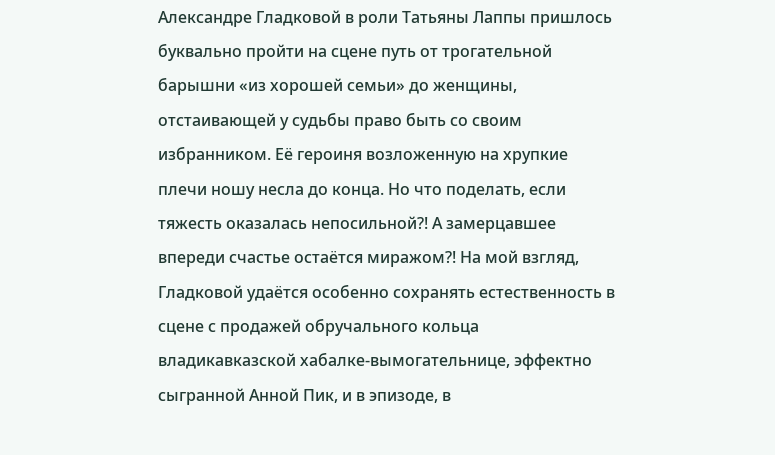Александре Гладковой в роли Татьяны Лаппы пришлось буквально пройти на сцене путь от трогательной барышни «из хорошей семьи» до женщины, отстаивающей у судьбы право быть со своим избранником. Её героиня возложенную на хрупкие плечи ношу несла до конца. Но что поделать, если тяжесть оказалась непосильной?! А замерцавшее впереди счастье остаётся миражом?! На мой взгляд, Гладковой удаётся особенно сохранять естественность в сцене с продажей обручального кольца владикавказской хабалке-вымогательнице, эффектно сыгранной Анной Пик, и в эпизоде, в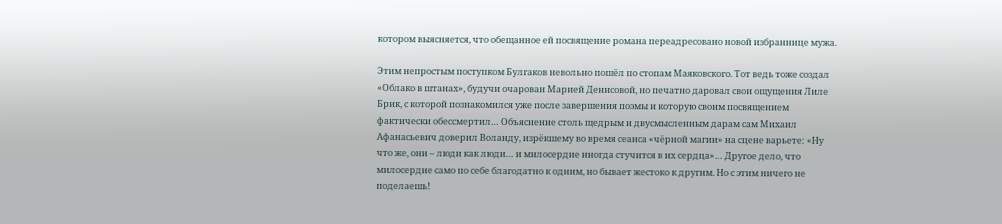котором выясняется, что обещанное ей посвящение романа переадресовано новой избраннице мужа.

Этим непростым поступком Булгаков невольно пошёл по стопам Маяковского. Тот ведь тоже создал «Облако в штанах», будучи очарован Марией Денисовой, но печатно даровал свои ощущения Лиле Брик, с которой познакомился уже после завершения поэмы и которую своим посвящением фактически обессмертил… Объяснение столь щедрым и двусмысленным дарам сам Михаил Афанасьевич доверил Воланду, изрёкшему во время сеанса «чёрной магии» на сцене варьете: «Ну что же, они – люди как люди… и милосердие иногда стучится в их сердца»… Другое дело, что милосердие само по себе благодатно к одним, но бывает жестоко к другим. Но с этим ничего не поделаешь!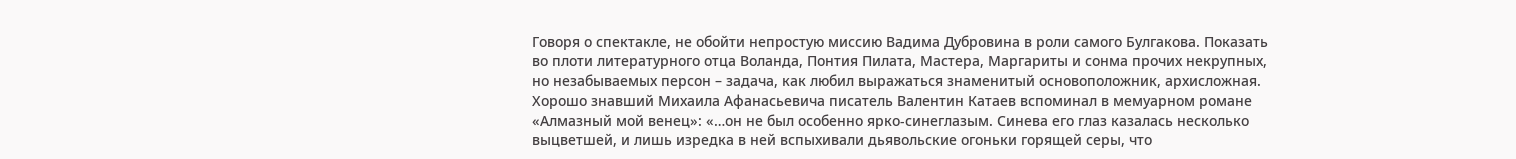Говоря о спектакле, не обойти непростую миссию Вадима Дубровина в роли самого Булгакова. Показать во плоти литературного отца Воланда, Понтия Пилата, Мастера, Маргариты и сонма прочих некрупных, но незабываемых персон – задача, как любил выражаться знаменитый основоположник, архисложная. Хорошо знавший Михаила Афанасьевича писатель Валентин Катаев вспоминал в мемуарном романе «Алмазный мой венец»: «…он не был особенно ярко-синеглазым. Синева его глаз казалась несколько выцветшей, и лишь изредка в ней вспыхивали дьявольские огоньки горящей серы, что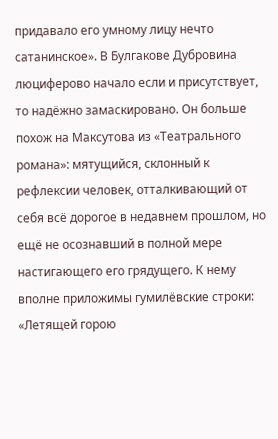придавало его умному лицу нечто сатанинское». В Булгакове Дубровина люциферово начало если и присутствует, то надёжно замаскировано. Он больше похож на Максутова из «Театрального романа»: мятущийся, склонный к рефлексии человек, отталкивающий от себя всё дорогое в недавнем прошлом, но ещё не осознавший в полной мере настигающего его грядущего. К нему вполне приложимы гумилёвские строки: «Летящей горою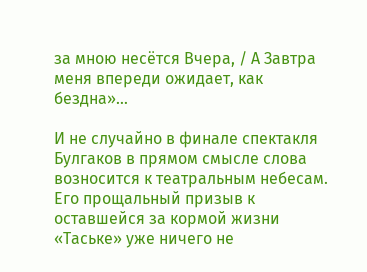за мною несётся Вчера, / А Завтра меня впереди ожидает, как бездна»…

И не случайно в финале спектакля Булгаков в прямом смысле слова возносится к театральным небесам. Его прощальный призыв к оставшейся за кормой жизни «Таське» уже ничего не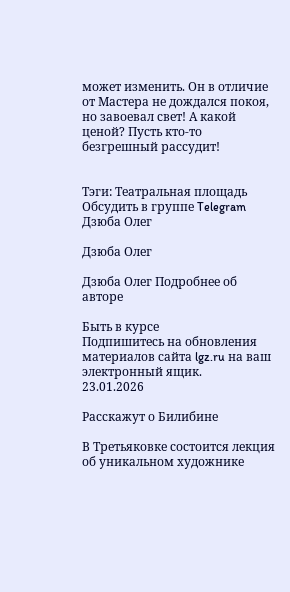может изменить. Он в отличие от Мастера не дождался покоя, но завоевал свет! А какой ценой? Пусть кто-то безгрешный рассудит!


Тэги: Театральная площадь
Обсудить в группе Telegram
Дзюба Олег

Дзюба Олег

Дзюба Олег Подробнее об авторе

Быть в курсе
Подпишитесь на обновления материалов сайта lgz.ru на ваш электронный ящик.
23.01.2026

Расскажут о Билибине

В Третьяковке состоится лекция об уникальном художнике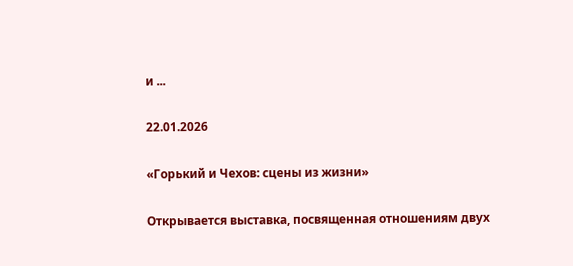и ...

22.01.2026

«Горький и Чехов: сцены из жизни»

Открывается выставка, посвященная отношениям двух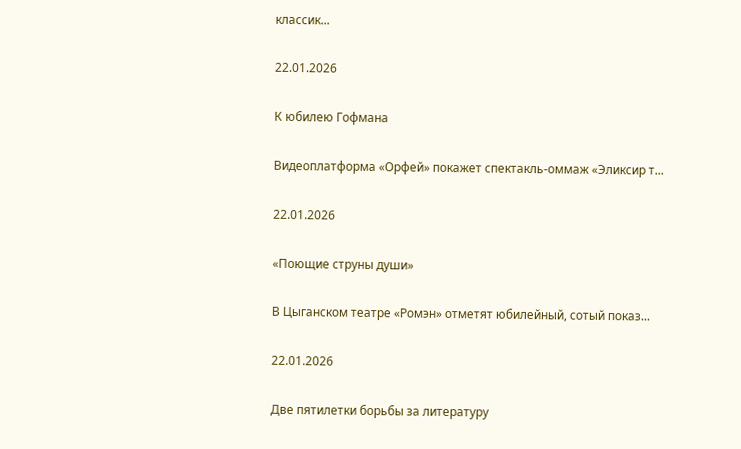классик...

22.01.2026

К юбилею Гофмана

Видеоплатформа «Орфей» покажет спектакль-оммаж «Эликсир т...

22.01.2026

«Поющие струны души»

В Цыганском театре «Ромэн» отметят юбилейный, сотый показ...

22.01.2026

Две пятилетки борьбы за литературу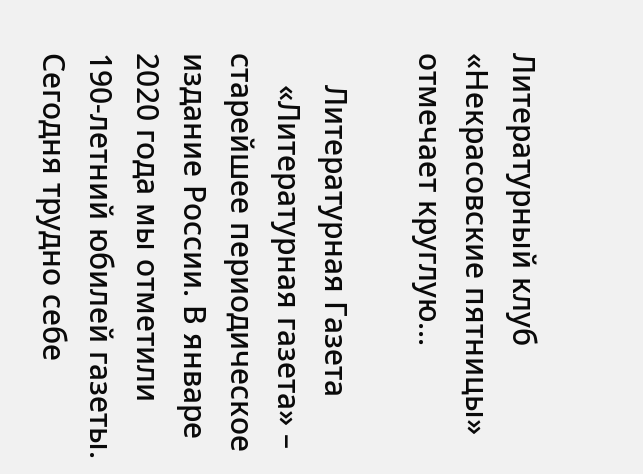Литературный клуб «Некрасовские пятницы» отмечает круглую...

    Литературная Газета
    «Литературная газета» – старейшее периодическое издание России. В январе 2020 года мы отметили 190-летний юбилей газеты. Сегодня трудно себе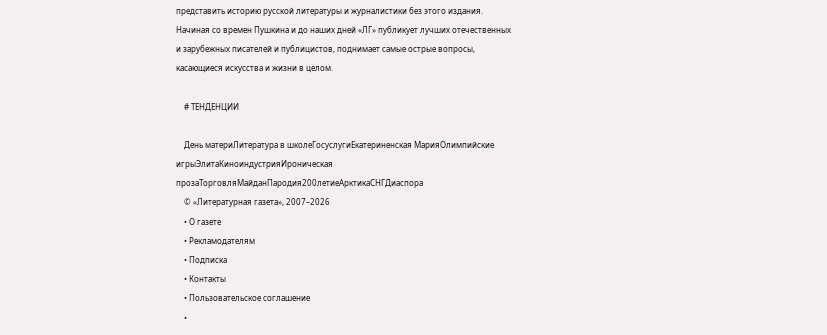представить историю русской литературы и журналистики без этого издания. Начиная со времен Пушкина и до наших дней «ЛГ» публикует лучших отечественных и зарубежных писателей и публицистов, поднимает самые острые вопросы, касающиеся искусства и жизни в целом.

    # ТЕНДЕНЦИИ

    День материЛитература в школеГосуслугиЕкатериненская МарияОлимпийские игрыЭлитаКиноиндустрияИроническая прозаТорговляМайданПародия200летиеАрктикаСНГДиаспора
    © «Литературная газета», 2007–2026
    • О газете
    • Рекламодателям
    • Подписка
    • Контакты
    • Пользовательское соглашение
    •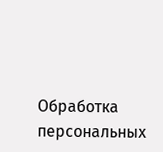Обработка персональных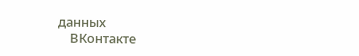данных
    ВКонтакте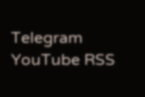Telegram YouTube RSS